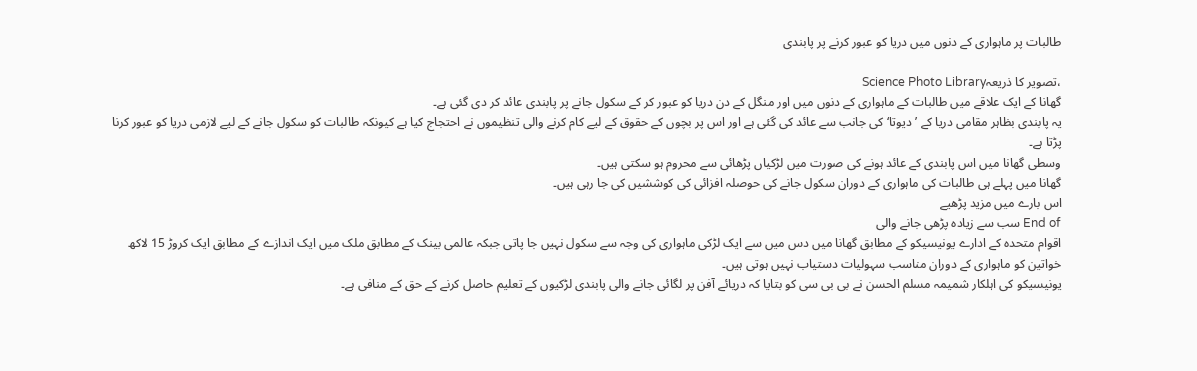طالبات پر ماہواری کے دنوں میں دریا کو عبور کرنے پر پابندی

،تصویر کا ذریعہScience Photo Library
گھانا کے ایک علاقے میں طالبات کے ماہواری کے دنوں میں اور منگل کے دن دریا کو عبور کر کے سکول جانے پر پابندی عائد کر دی گئی ہے۔
یہ پابندی بظاہر مقامی دریا کے ’دیوتا‘ کی جانب سے عائد کی گئی ہے اور اس پر بچوں کے حقوق کے لیے کام کرنے والی تنظیموں نے احتجاج کیا ہے کیونکہ طالبات کو سکول جانے کے لیے لازمی دریا کو عبور کرنا پڑتا ہے۔
وسطی گھانا میں اس پابندی کے عائد ہونے کی صورت میں لڑکیاں پڑھائی سے محروم ہو سکتی ہیں۔
گھانا میں پہلے ہی طالبات کی ماہواری کے دوران سکول جانے کی حوصلہ افزائی کی کوششیں کی جا رہی ہیں۔
اس بارے میں مزید پڑھیے
End of سب سے زیادہ پڑھی جانے والی
اقوام متحدہ کے ادارے یونیسیکو کے مطابق گھانا میں دس میں سے ایک لڑکی ماہواری کی وجہ سے سکول نہیں جا پاتی جبکہ عالمی بینک کے مطابق ملک میں ایک اندازے کے مطابق ایک کروڑ 15 لاکھ خواتین کو ماہواری کے دوران مناسب سہولیات دستیاب نہیں ہوتی ہیں۔
یونیسیکو کی اہلکار شمیمہ مسلم الحسن نے بی بی سی کو بتایا کہ دریائے آفن پر لگائی جانے والی پابندی لڑکیوں کے تعلیم حاصل کرنے کے حق کے منافی ہے۔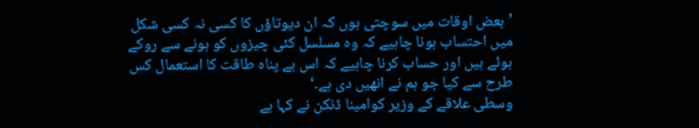’بعض اوقات میں سوچتی ہوں کہ ان دیوتاؤں کا کسی نہ کسی شکل میں احتساب ہونا چاہیے کہ وہ مسلسل کئی چیزوں کو ہونے سے روکے ہوئے ہیں اور حساب کرنا چاہیے کہ اس بے پناہ طاقت کا استعمال کس طرح سے کیا جو ہم نے انھیں دی ہے۔‘
وسطی علاقے کے وزیر کوامینا ڈنکن نے کہا ہے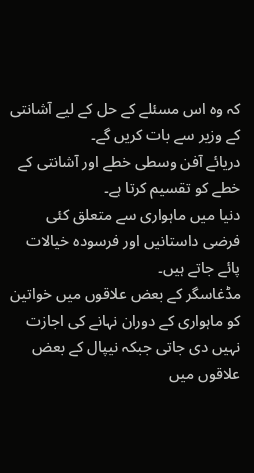کہ وہ اس مسئلے کے حل کے لیے آشانتی کے وزیر سے بات کریں گے۔
دریائے آفن وسطی خطے اور آشانتی کے خطے کو تقسیم کرتا ہے۔
دنیا میں ماہواری سے متعلق کئی فرضی داستانیں اور فرسودہ خیالات پائے جاتے ہیں۔
مڈغاسگر کے بعض علاقوں میں خواتین کو ماہواری کے دوران نہانے کی اجازت نہیں دی جاتی جبکہ نیپال کے بعض علاقوں میں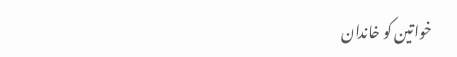خواتین کو خاندان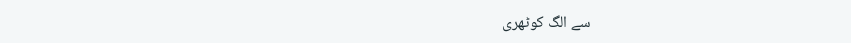سے الگ کوٹھری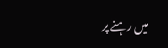میں رہنے پر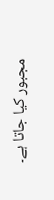مجبور کیا جاتا ہے۔